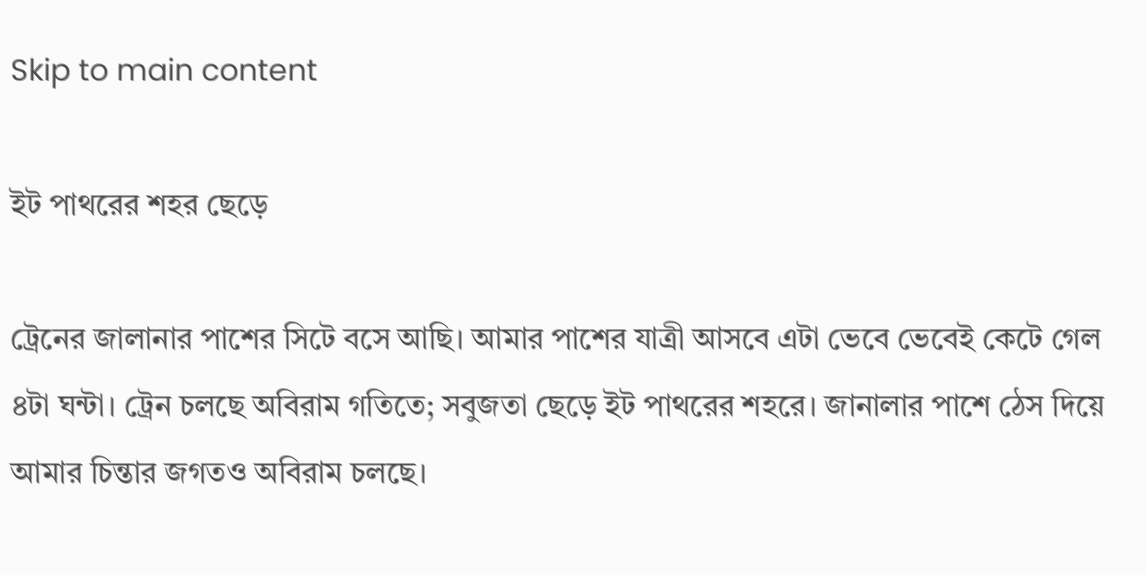Skip to main content

ইট পাথরের শহর ছেড়ে

ট্রেনের জালানার পাশের সিটে বসে আছি। আমার পাশের যাত্রী আসবে এটা ভেবে ভেবেই কেটে গেল ৪টা ঘন্টা। ট্রেন চলছে অবিরাম গতিতে; সবুজতা ছেড়ে ইট পাথরের শহরে। জানালার পাশে ঠেস দিয়ে আমার চিন্তার জগতও অবিরাম চলছে।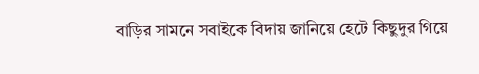বাড়ির সামনে সবাইকে বিদায় জানিয়ে হেটে কিছুদুর গিয়ে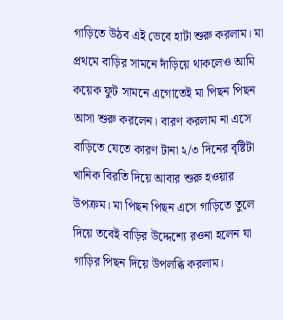গাড়িতে উঠব এই ভেবে হাটা শুরু করলাম। মা প্রথমে বাড়ির সামনে দাঁড়িয়ে থাকলেও আমি কয়েক ফুট সামনে এগোতেই মা পিছন পিছন আসা শুরু করলেন। বারণ করলাম না এসে বাড়িতে যেতে কারণ টানা ২/৩ দিনের বৃষ্টিটা খানিক বিরতি দিয়ে আবার শুরু হওয়ার উপক্রম। মা পিছন পিছন এসে গাড়িতে তুলে দিয়ে তবেই বাড়ির উদ্দেশ্যে রওনা হলেন যা গাড়ির পিছন দিয়ে উপলব্ধি করলাম।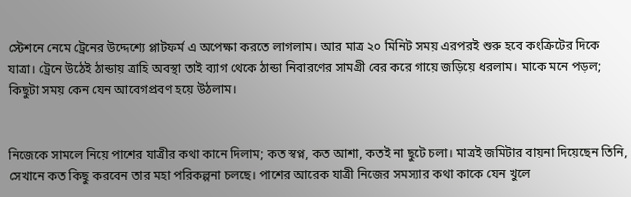স্টেশনে নেমে ট্রেনের উদ্দেশ্যে প্লাটফর্ম এ অপেক্ষা করতে লাগলাম। আর মাত্র ২০ মিনিট সময় এরপরই শুরু হবে কংক্রিটের দিকে যাত্রা। ট্রেনে উঠেই ঠান্ডায় ত্রাহি অবস্থা তাই ব্যাগ থেকে ঠান্ডা নিবারণের সামগ্রী বের করে গায়ে জড়িয়ে ধরলাম। মাকে মনে পড়ল; কিছুটা সময় কেন যেন আবেগপ্রবণ হয়ে উঠলাম।


নিজেকে সামলে নিয়ে পাশের যাত্রীর কথা কানে দিলাম; কত স্বপ্ন, কত আশা, কতই না ছুটে চলা। মাত্রই জমিটার বায়না দিয়েছেন তিনি, সেখানে কত কিছু করবেন তার মহা পরিকল্পনা চলছে। পাশের আরেক যাত্রী নিজের সমস্যার কথা কাকে যেন খুলে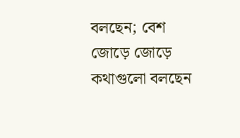বলছেন; বেশ জোড়ে জোড়ে কথাগুলো বলছেন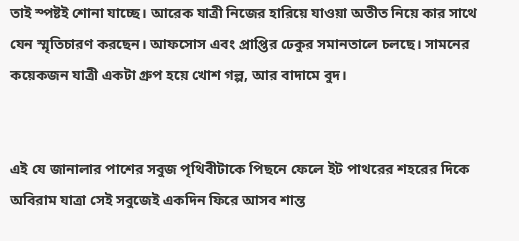তাই স্পষ্টই শোনা যাচ্ছে। আরেক যাত্রী নিজের হারিয়ে যাওয়া অতীত নিয়ে কার সাথে যেন স্মৃতিচারণ করছেন। আফসোস এবং প্রাপ্তির ঢেকুর সমানতালে চলছে। সামনের কয়েকজন যাত্রী একটা গ্রুপ হয়ে খোশ গল্প, আর বাদামে বুদ।


এই যে জানালার পাশের সবুজ পৃথিবীটাকে পিছনে ফেলে ইট পাথরের শহরের দিকে অবিরাম যাত্রা সেই সবুজেই একদিন ফিরে আসব শান্ত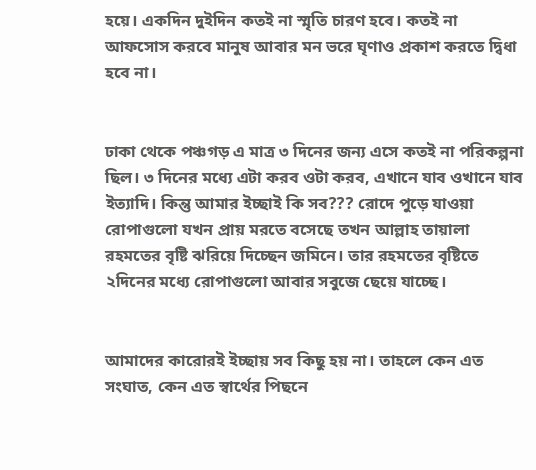হয়ে। একদিন দুইদিন কতই না স্মৃতি চারণ হবে। কতই না আফসোস করবে মানুষ আবার মন ভরে ঘৃণাও প্রকাশ করতে দ্বিধা হবে না।


ঢাকা থেকে পঞ্চগড় এ মাত্র ৩ দিনের জন্য এসে কতই না পরিকল্পনা ছিল। ৩ দিনের মধ্যে এটা করব ওটা করব, এখানে যাব ওখানে যাব ইত্যাদি। কিন্তু আমার ইচ্ছাই কি সব??? রোদে পুড়ে যাওয়া রোপাগুলো যখন প্রায় মরতে বসেছে তখন আল্লাহ তায়ালা রহমতের বৃষ্টি ঝরিয়ে দিচ্ছেন জমিনে। তার রহমতের বৃষ্টিতে ২দিনের মধ্যে রোপাগুলো আবার সবুজে ছেয়ে যাচ্ছে।


আমাদের কারোরই ইচ্ছায় সব কিছু হয় না। তাহলে কেন এত সংঘাত, কেন এত স্বার্থের পিছনে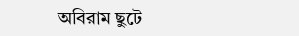অবিরাম ছুটে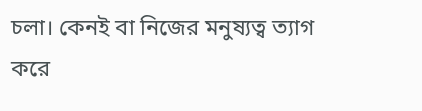চলা। কেনই বা নিজের মনুষ্যত্ব ত্যাগ করে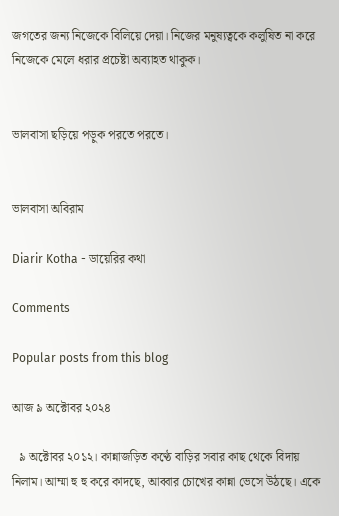জগতের জন্য নিজেকে বিলিয়ে দেয়া। নিজের মনুষ্যত্বকে কলুষিত না করে নিজেকে মেলে ধরার প্রচেষ্টা অব্যাহত থাকুক।


ভালবাসা ছড়িয়ে পড়ুক পরতে পরতে।


ভালবাসা অবিরাম

Diarir Kotha - ডায়েরির কথা

Comments

Popular posts from this blog

আজ ৯ অক্টোবর ২০২৪

  ৯ অক্টোবর ২০১২। কান্নাজড়িত কণ্ঠে বাড়ির সবার কাছ থেকে বিদায় নিলাম। আম্মা হু হু করে কাদছে, আব্বার চোখের কান্না ভেসে উঠছে। একে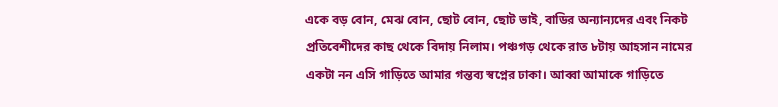একে বড় বোন, মেঝ বোন, ছোট বোন, ছোট ভাই, বাডির অন্যান্যদের এবং নিকট প্রতিবেশীদের কাছ থেকে বিদায় নিলাম। পঞ্চগড় থেকে রাত ৮টায় আহসান নামের একটা নন এসি গাড়িতে আমার গন্তব্য স্বপ্নের ঢাকা। আব্বা আমাকে গাড়িতে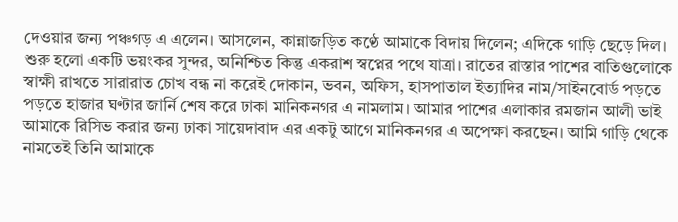দেওয়ার জন্য পঞ্চগড় এ এলেন। আসলেন, কান্নাজড়িত কণ্ঠে আমাকে বিদায় দিলেন; এদিকে গাড়ি ছেড়ে দিল। শুরু হলো একটি ভয়ংকর সুন্দর, অনিশ্চিত কিন্তু একরাশ স্বপ্নের পথে যাত্রা। রাতের রাস্তার পাশের বাতিগুলোকে স্বাক্ষী রাখতে সারারাত চোখ বন্ধ না করেই দোকান, ভবন, অফিস, হাসপাতাল ইত্যাদির নাম/সাইনবোর্ড পড়তে পড়তে হাজার ঘণ্টার জার্নি শেষ করে ঢাকা মানিকনগর এ নামলাম। আমার পাশের এলাকার রমজান আলী ভাই আমাকে রিসিভ করার জন্য ঢাকা সায়েদাবাদ এর একটু আগে মানিকনগর এ অপেক্ষা করছেন। আমি গাড়ি থেকে নামতেই তিনি আমাকে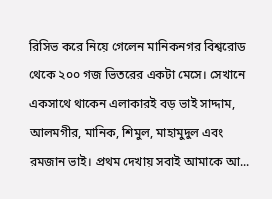রিসিভ করে নিয়ে গেলেন মানিকনগর বিশ্বরোড থেকে ২০০ গজ ভিতরের একটা মেসে। সেখানে একসাথে থাকেন এলাকারই বড় ভাই সাদ্দাম, আলমগীর, মানিক, শিমুল, মাহামুদুল এবং রমজান ভাই। প্রথম দেখায় সবাই আমাকে আ...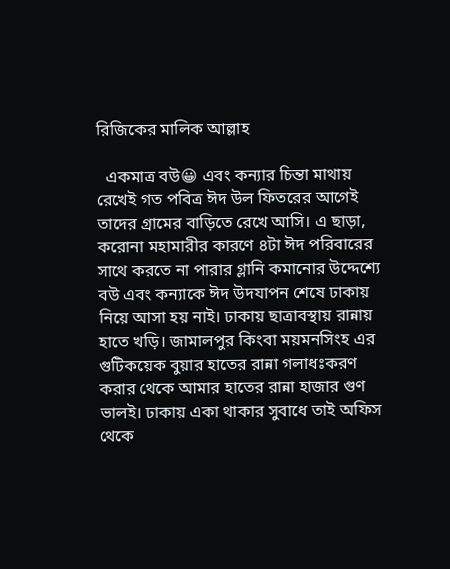রিজিকের মালিক আল্লাহ

  একমাত্র বউ😀 এবং কন্যার চিন্তা মাথায় রেখেই গত পবিত্র ঈদ উল ফিতরের আগেই তাদের গ্রামের বাড়িতে রেখে আসি। এ ছাড়া, করোনা মহামারীর কারণে ৪টা ঈদ পরিবারের সাথে করতে না পারার গ্লানি কমানোর উদ্দেশ্যে বউ এবং কন্যাকে ঈদ উদযাপন শেষে ঢাকায় নিয়ে আসা হয় নাই। ঢাকায় ছাত্রাবস্থায় রান্নায় হাতে খড়ি। জামালপুর কিংবা ময়মনসিংহ এর গুটিকয়েক বুয়ার হাতের রান্না গলাধঃকরণ করার থেকে আমার হাতের রান্না হাজার গুণ ভালই। ঢাকায় একা থাকার সুবাধে তাই অফিস থেকে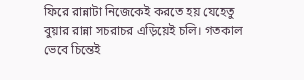ফিরে রান্নাটা নিজেকেই করতে হয় যেহেতু বুয়ার রান্না সচরাচর এড়িয়েই চলি। গতকাল ভেবে চিন্তেই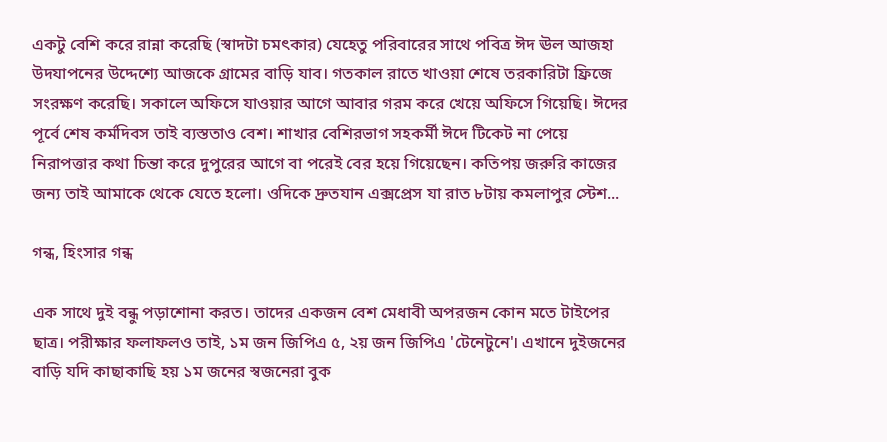একটু বেশি করে রান্না করেছি (স্বাদটা চমৎকার) যেহেতু পরিবারের সাথে পবিত্র ঈদ ঊল আজহা উদযাপনের উদ্দেশ্যে আজকে গ্রামের বাড়ি যাব। গতকাল রাতে খাওয়া শেষে তরকারিটা ফ্রিজে সংরক্ষণ করেছি। সকালে অফিসে যাওয়ার আগে আবার গরম করে খেয়ে অফিসে গিয়েছি। ঈদের পূর্বে শেষ কর্মদিবস তাই ব্যস্ততাও বেশ। শাখার বেশিরভাগ সহকর্মী ঈদে টিকেট না পেয়ে নিরাপত্তার কথা চিন্তা করে দুপুরের আগে বা পরেই বের হয়ে গিয়েছেন। কতিপয় জরুরি কাজের জন্য তাই আমাকে থেকে যেতে হলো। ওদিকে দ্রুতযান এক্সপ্রেস যা রাত ৮টায় কমলাপুর স্টেশ...

গন্ধ, হিংসার গন্ধ

এক সাথে দুই বন্ধু পড়াশোনা করত। তাদের একজন বেশ মেধাবী অপরজন কোন মতে টাইপের ছাত্র। পরীক্ষার ফলাফলও তাই, ১ম জন জিপিএ ৫, ২য় জন জিপিএ 'টেনেটুনে'। এখানে দুইজনের বাড়ি যদি কাছাকাছি হয় ১ম জনের স্বজনেরা বুক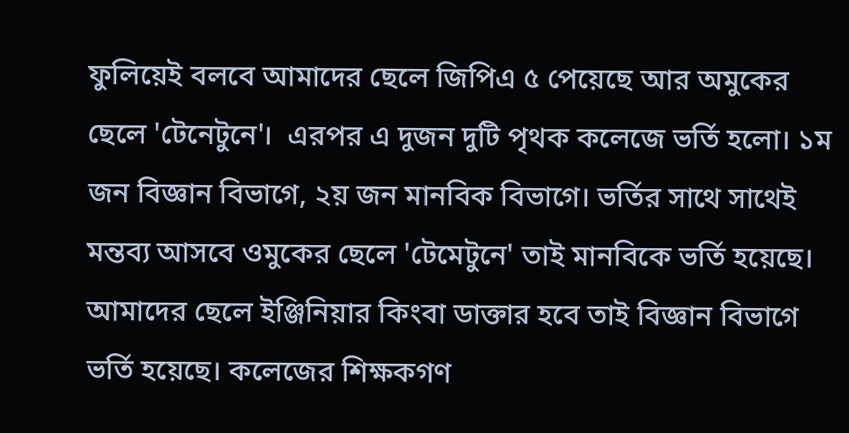ফুলিয়েই বলবে আমাদের ছেলে জিপিএ ৫ পেয়েছে আর অমুকের ছেলে 'টেনেটুনে'।  এরপর এ দুজন দুটি পৃথক কলেজে ভর্তি হলো। ১ম জন বিজ্ঞান বিভাগে, ২য় জন মানবিক বিভাগে। ভর্তির সাথে সাথেই মন্তব্য আসবে ওমুকের ছেলে 'টেমেটুনে' তাই মানবিকে ভর্তি হয়েছে। আমাদের ছেলে ইঞ্জিনিয়ার কিংবা ডাক্তার হবে তাই বিজ্ঞান বিভাগে ভর্তি হয়েছে। কলেজের শিক্ষকগণ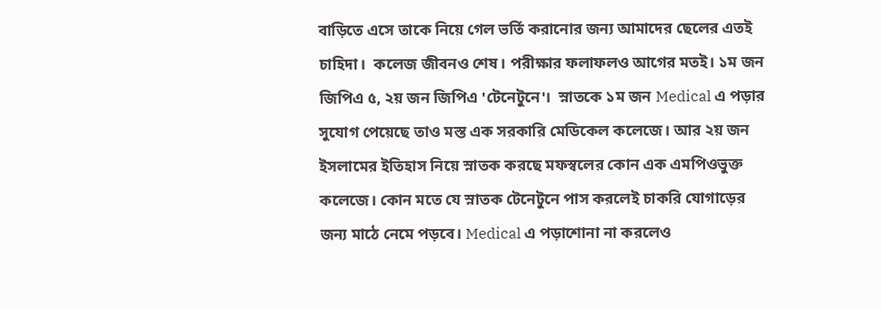বাড়িতে এসে তাকে নিয়ে গেল ভর্তি করানোর জন্য আমাদের ছেলের এতই চাহিদা।  কলেজ জীবনও শেষ। পরীক্ষার ফলাফলও আগের মতই। ১ম জন জিপিএ ৫, ২য় জন জিপিএ 'টেনেটুনে'।  স্নাতকে ১ম জন Medical এ পড়ার সুযোগ পেয়েছে তাও মস্ত এক সরকারি মেডিকেল কলেজে। আর ২য় জন ইসলামের ইতিহাস নিয়ে স্নাতক করছে মফস্বলের কোন এক এমপিওভুক্ত কলেজে। কোন মতে যে স্নাতক টেনেটুনে পাস করলেই চাকরি যোগাড়ের জন্য মাঠে নেমে পড়বে। Medical এ পড়াশোনা না করলেও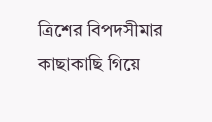ত্রিশের বিপদসীমার কাছাকাছি গিয়ে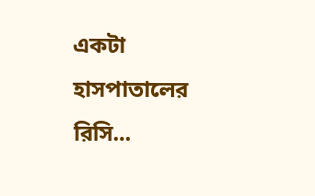একটা হাসপাতালের রিসি...